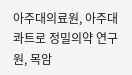아주대의료원, 아주대 콰트로 정밀의약 연구원, 목암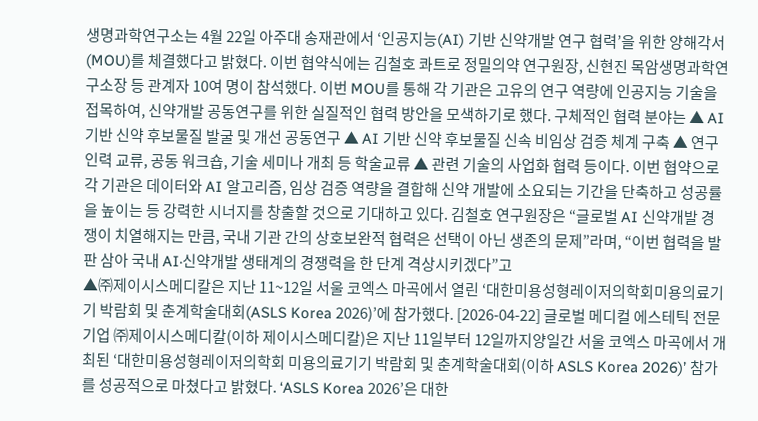생명과학연구소는 4월 22일 아주대 송재관에서 ‘인공지능(AI) 기반 신약개발 연구 협력’을 위한 양해각서(MOU)를 체결했다고 밝혔다. 이번 협약식에는 김철호 콰트로 정밀의약 연구원장, 신현진 목암생명과학연구소장 등 관계자 10여 명이 참석했다. 이번 MOU를 통해 각 기관은 고유의 연구 역량에 인공지능 기술을 접목하여, 신약개발 공동연구를 위한 실질적인 협력 방안을 모색하기로 했다. 구체적인 협력 분야는 ▲ AI 기반 신약 후보물질 발굴 및 개선 공동연구 ▲ AI 기반 신약 후보물질 신속 비임상 검증 체계 구축 ▲ 연구 인력 교류, 공동 워크숍, 기술 세미나 개최 등 학술교류 ▲ 관련 기술의 사업화 협력 등이다. 이번 협약으로 각 기관은 데이터와 AI 알고리즘, 임상 검증 역량을 결합해 신약 개발에 소요되는 기간을 단축하고 성공률을 높이는 등 강력한 시너지를 창출할 것으로 기대하고 있다. 김철호 연구원장은 “글로벌 AI 신약개발 경쟁이 치열해지는 만큼, 국내 기관 간의 상호보완적 협력은 선택이 아닌 생존의 문제”라며, “이번 협력을 발판 삼아 국내 AI·신약개발 생태계의 경쟁력을 한 단계 격상시키겠다”고
▲㈜제이시스메디칼은 지난 11~12일 서울 코엑스 마곡에서 열린 ‘대한미용성형레이저의학회미용의료기기 박람회 및 춘계학술대회(ASLS Korea 2026)’에 참가했다. [2026-04-22] 글로벌 메디컬 에스테틱 전문 기업 ㈜제이시스메디칼(이하 제이시스메디칼)은 지난 11일부터 12일까지양일간 서울 코엑스 마곡에서 개최된 ‘대한미용성형레이저의학회 미용의료기기 박람회 및 춘계학술대회(이하 ASLS Korea 2026)’ 참가를 성공적으로 마쳤다고 밝혔다. ‘ASLS Korea 2026’은 대한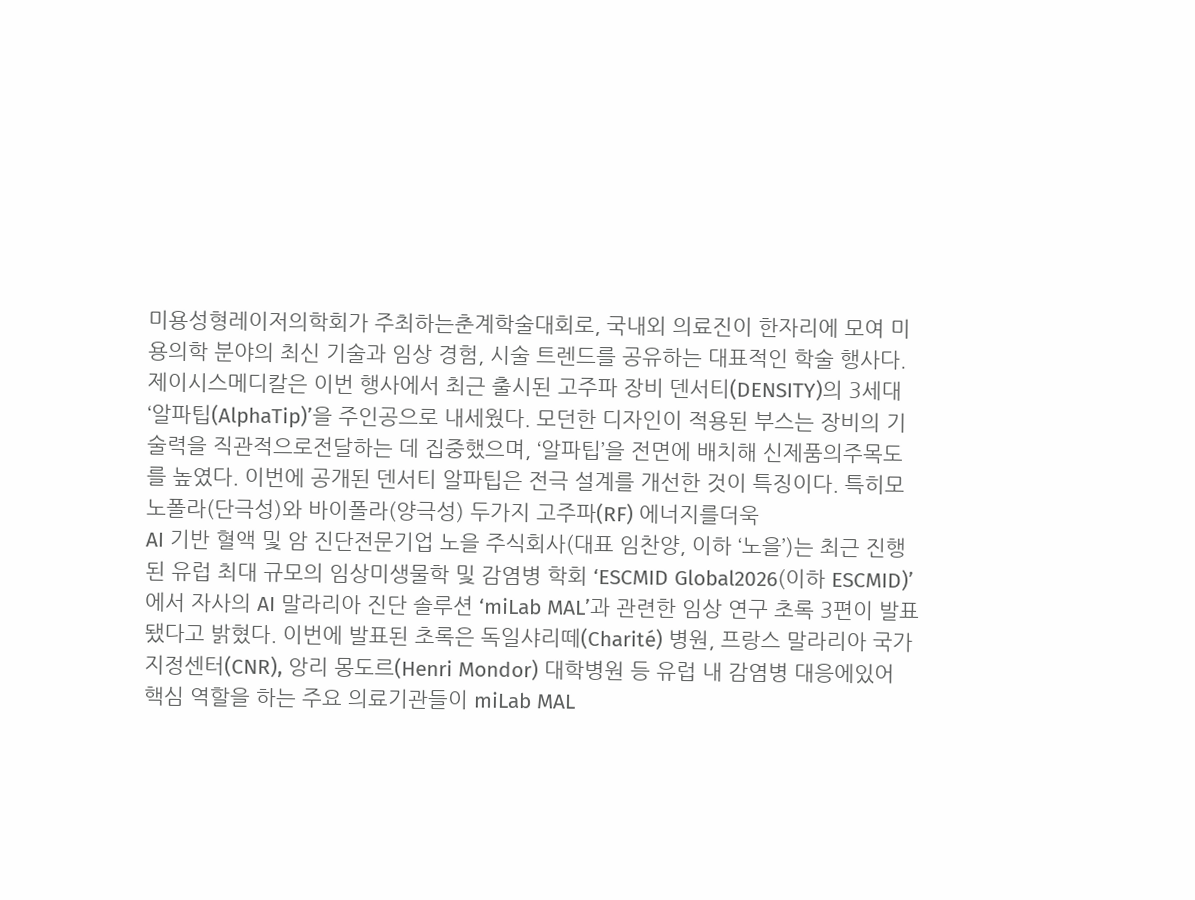미용성형레이저의학회가 주최하는춘계학술대회로, 국내외 의료진이 한자리에 모여 미용의학 분야의 최신 기술과 임상 경험, 시술 트렌드를 공유하는 대표적인 학술 행사다. 제이시스메디칼은 이번 행사에서 최근 출시된 고주파 장비 덴서티(DENSITY)의 3세대 ‘알파팁(AlphaTip)’을 주인공으로 내세웠다. 모던한 디자인이 적용된 부스는 장비의 기술력을 직관적으로전달하는 데 집중했으며, ‘알파팁’을 전면에 배치해 신제품의주목도를 높였다. 이번에 공개된 덴서티 알파팁은 전극 설계를 개선한 것이 특징이다. 특히모노폴라(단극성)와 바이폴라(양극성) 두가지 고주파(RF) 에너지를더욱
AI 기반 혈액 및 암 진단전문기업 노을 주식회사(대표 임찬양, 이하 ‘노을’)는 최근 진행된 유럽 최대 규모의 임상미생물학 및 감염병 학회 ‘ESCMID Global2026(이하 ESCMID)’에서 자사의 AI 말라리아 진단 솔루션 ‘miLab MAL’과 관련한 임상 연구 초록 3편이 발표됐다고 밝혔다. 이번에 발표된 초록은 독일샤리떼(Charité) 병원, 프랑스 말라리아 국가지정센터(CNR), 앙리 몽도르(Henri Mondor) 대학병원 등 유럽 내 감염병 대응에있어 핵심 역할을 하는 주요 의료기관들이 miLab MAL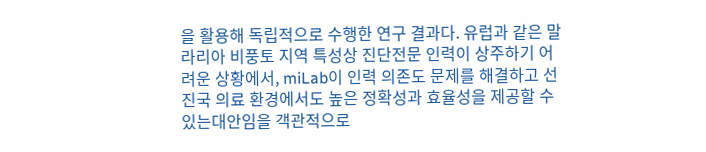을 활용해 독립적으로 수행한 연구 결과다. 유럽과 같은 말라리아 비풍토 지역 특성상 진단전문 인력이 상주하기 어려운 상황에서, miLab이 인력 의존도 문제를 해결하고 선진국 의료 환경에서도 높은 정확성과 효율성을 제공할 수 있는대안임을 객관적으로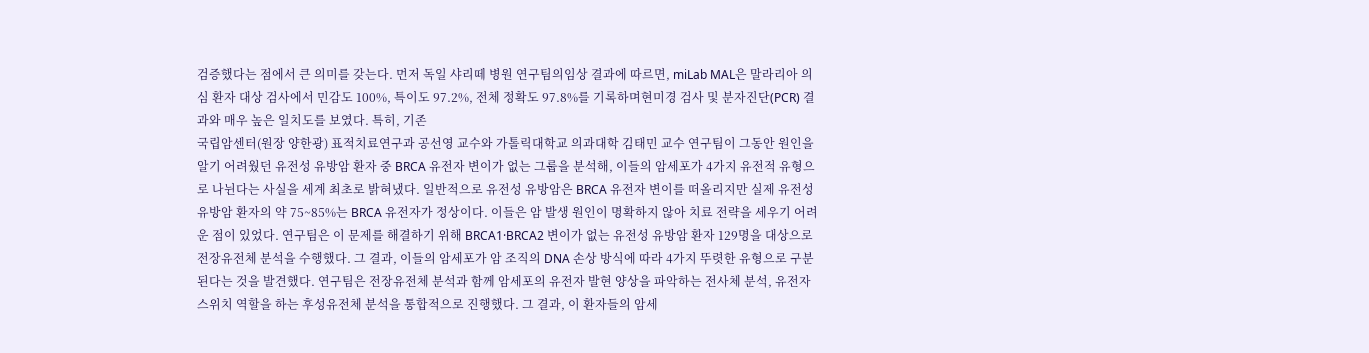검증했다는 점에서 큰 의미를 갖는다. 먼저 독일 샤리떼 병원 연구팀의임상 결과에 따르면, miLab MAL은 말라리아 의심 환자 대상 검사에서 민감도 100%, 특이도 97.2%, 전체 정확도 97.8%를 기록하며현미경 검사 및 분자진단(PCR) 결과와 매우 높은 일치도를 보였다. 특히, 기존
국립암센터(원장 양한광) 표적치료연구과 공선영 교수와 가톨릭대학교 의과대학 김태민 교수 연구팀이 그동안 원인을 알기 어려웠던 유전성 유방암 환자 중 BRCA 유전자 변이가 없는 그룹을 분석해, 이들의 암세포가 4가지 유전적 유형으로 나뉜다는 사실을 세계 최초로 밝혀냈다. 일반적으로 유전성 유방암은 BRCA 유전자 변이를 떠올리지만 실제 유전성 유방암 환자의 약 75~85%는 BRCA 유전자가 정상이다. 이들은 암 발생 원인이 명확하지 않아 치료 전략을 세우기 어려운 점이 있었다. 연구팀은 이 문제를 해결하기 위해 BRCA1·BRCA2 변이가 없는 유전성 유방암 환자 129명을 대상으로 전장유전체 분석을 수행했다. 그 결과, 이들의 암세포가 암 조직의 DNA 손상 방식에 따라 4가지 뚜렷한 유형으로 구분된다는 것을 발견했다. 연구팀은 전장유전체 분석과 함께 암세포의 유전자 발현 양상을 파악하는 전사체 분석, 유전자 스위치 역할을 하는 후성유전체 분석을 통합적으로 진행했다. 그 결과, 이 환자들의 암세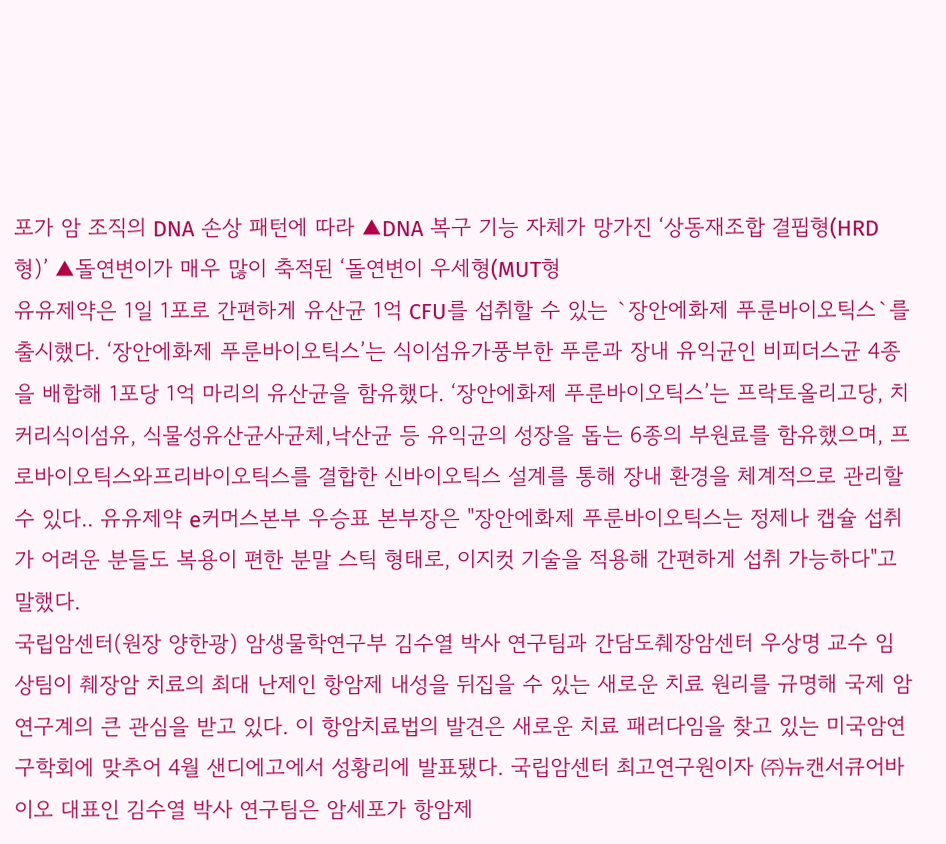포가 암 조직의 DNA 손상 패턴에 따라 ▲DNA 복구 기능 자체가 망가진 ‘상동재조합 결핍형(HRD형)’ ▲돌연변이가 매우 많이 축적된 ‘돌연변이 우세형(MUT형
유유제약은 1일 1포로 간편하게 유산균 1억 CFU를 섭취할 수 있는 `장안에화제 푸룬바이오틱스`를 출시했다. ‘장안에화제 푸룬바이오틱스’는 식이섬유가풍부한 푸룬과 장내 유익균인 비피더스균 4종을 배합해 1포당 1억 마리의 유산균을 함유했다. ‘장안에화제 푸룬바이오틱스’는 프락토올리고당, 치커리식이섬유, 식물성유산균사균체,낙산균 등 유익균의 성장을 돕는 6종의 부원료를 함유했으며, 프로바이오틱스와프리바이오틱스를 결합한 신바이오틱스 설계를 통해 장내 환경을 체계적으로 관리할 수 있다.. 유유제약 e커머스본부 우승표 본부장은 "장안에화제 푸룬바이오틱스는 정제나 캡슐 섭취가 어려운 분들도 복용이 편한 분말 스틱 형태로, 이지컷 기술을 적용해 간편하게 섭취 가능하다"고 말했다.
국립암센터(원장 양한광) 암생물학연구부 김수열 박사 연구팀과 간담도췌장암센터 우상명 교수 임상팀이 췌장암 치료의 최대 난제인 항암제 내성을 뒤집을 수 있는 새로운 치료 원리를 규명해 국제 암 연구계의 큰 관심을 받고 있다. 이 항암치료법의 발견은 새로운 치료 패러다임을 찾고 있는 미국암연구학회에 맞추어 4월 샌디에고에서 성황리에 발표됐다. 국립암센터 최고연구원이자 ㈜뉴캔서큐어바이오 대표인 김수열 박사 연구팀은 암세포가 항암제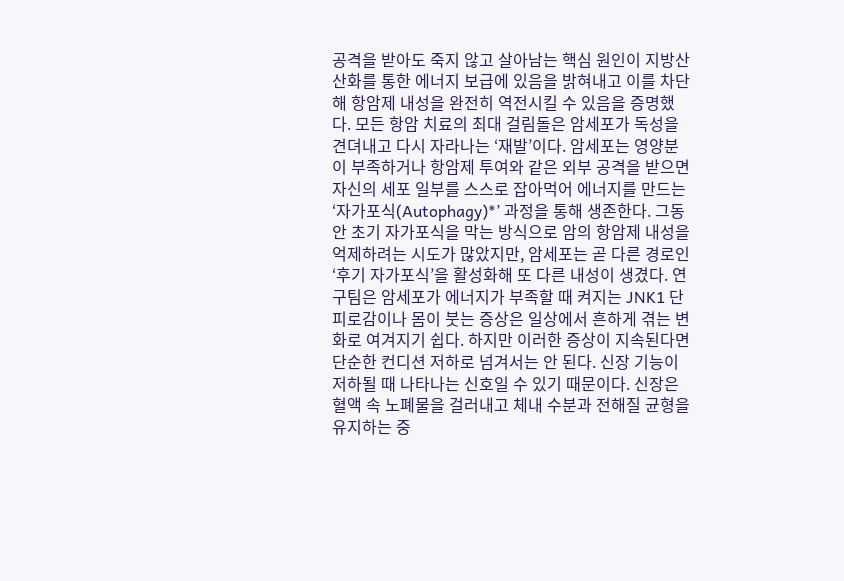공격을 받아도 죽지 않고 살아남는 핵심 원인이 지방산 산화를 통한 에너지 보급에 있음을 밝혀내고 이를 차단해 항암제 내성을 완전히 역전시킬 수 있음을 증명했다. 모든 항암 치료의 최대 걸림돌은 암세포가 독성을 견뎌내고 다시 자라나는 ‘재발’이다. 암세포는 영양분이 부족하거나 항암제 투여와 같은 외부 공격을 받으면 자신의 세포 일부를 스스로 잡아먹어 에너지를 만드는 ‘자가포식(Autophagy)*’ 과정을 통해 생존한다. 그동안 초기 자가포식을 막는 방식으로 암의 항암제 내성을 억제하려는 시도가 많았지만, 암세포는 곧 다른 경로인 ‘후기 자가포식’을 활성화해 또 다른 내성이 생겼다. 연구팀은 암세포가 에너지가 부족할 때 켜지는 JNK1 단
피로감이나 몸이 붓는 증상은 일상에서 흔하게 겪는 변화로 여겨지기 쉽다. 하지만 이러한 증상이 지속된다면 단순한 컨디션 저하로 넘겨서는 안 된다. 신장 기능이 저하될 때 나타나는 신호일 수 있기 때문이다. 신장은 혈액 속 노폐물을 걸러내고 체내 수분과 전해질 균형을 유지하는 중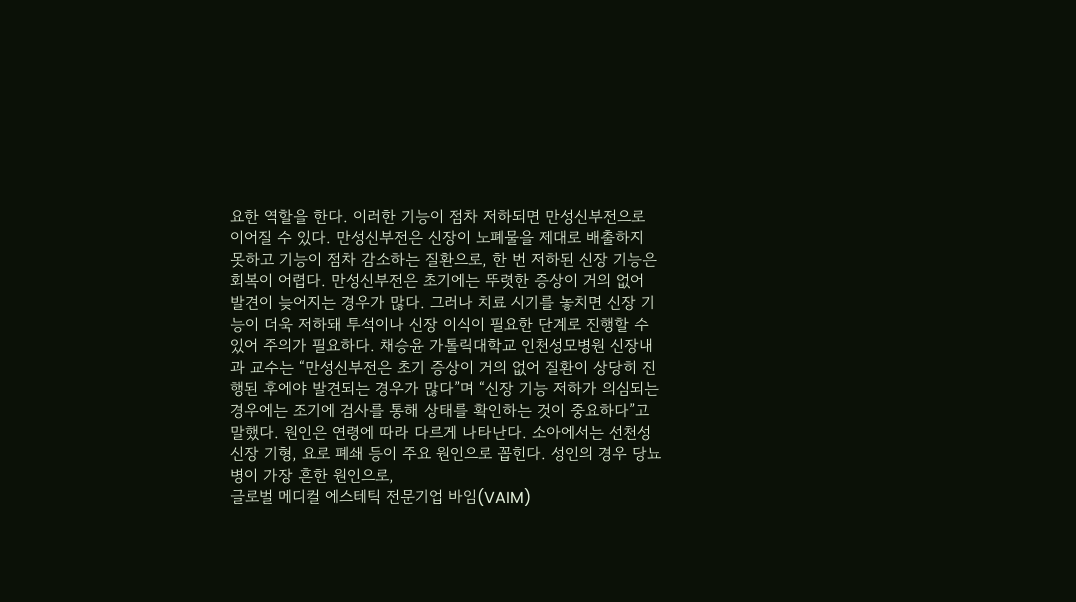요한 역할을 한다. 이러한 기능이 점차 저하되면 만성신부전으로 이어질 수 있다. 만성신부전은 신장이 노폐물을 제대로 배출하지 못하고 기능이 점차 감소하는 질환으로, 한 번 저하된 신장 기능은 회복이 어렵다. 만성신부전은 초기에는 뚜렷한 증상이 거의 없어 발견이 늦어지는 경우가 많다. 그러나 치료 시기를 놓치면 신장 기능이 더욱 저하돼 투석이나 신장 이식이 필요한 단계로 진행할 수 있어 주의가 필요하다. 채승윤 가톨릭대학교 인천성모병원 신장내과 교수는 “만성신부전은 초기 증상이 거의 없어 질환이 상당히 진행된 후에야 발견되는 경우가 많다”며 “신장 기능 저하가 의심되는 경우에는 조기에 검사를 통해 상태를 확인하는 것이 중요하다”고 말했다. 원인은 연령에 따라 다르게 나타난다. 소아에서는 선천성 신장 기형, 요로 폐쇄 등이 주요 원인으로 꼽힌다. 성인의 경우 당뇨병이 가장 흔한 원인으로,
글로벌 메디컬 에스테틱 전문기업 바임(VAIM)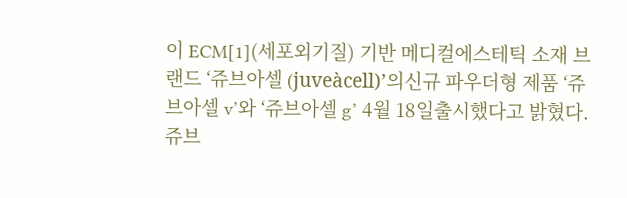이 ECM[1](세포외기질) 기반 메디컬에스테틱 소재 브랜드 ‘쥬브아셀 (juveàcell)’의신규 파우더형 제품 ‘쥬브아셀 v’와 ‘쥬브아셀 g’ 4월 18일출시했다고 밝혔다. 쥬브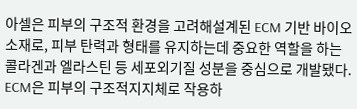아셀은 피부의 구조적 환경을 고려해설계된 ECM 기반 바이오소재로, 피부 탄력과 형태를 유지하는데 중요한 역할을 하는 콜라겐과 엘라스틴 등 세포외기질 성분을 중심으로 개발됐다. ECM은 피부의 구조적지지체로 작용하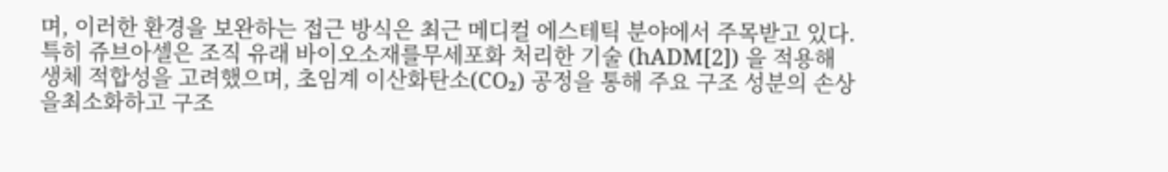며, 이러한 환경을 보완하는 접근 방식은 최근 메디컬 에스테틱 분야에서 주목받고 있다. 특히 쥬브아셀은 조직 유래 바이오소재를무세포화 처리한 기술 (hADM[2]) 을 적용해 생체 적합성을 고려했으며, 초임계 이산화탄소(CO₂) 공정을 통해 주요 구조 성분의 손상을최소화하고 구조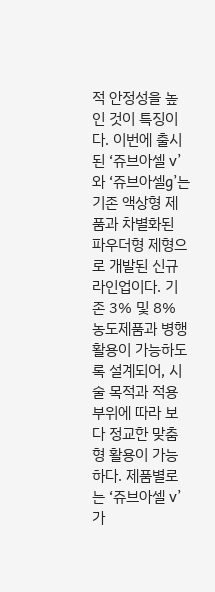적 안정성을 높인 것이 특징이다. 이번에 출시된 ‘쥬브아셀 v’와 ‘쥬브아셀g’는 기존 액상형 제품과 차별화된 파우더형 제형으로 개발된 신규 라인업이다. 기존 3% 및 8% 농도제품과 병행 활용이 가능하도록 설계되어, 시술 목적과 적용 부위에 따라 보다 정교한 맞춤형 활용이 가능하다. 제품별로는 ‘쥬브아셀 v’가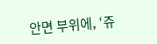안면 부위에, ‘쥬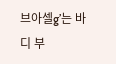브아셀g’는 바디 부